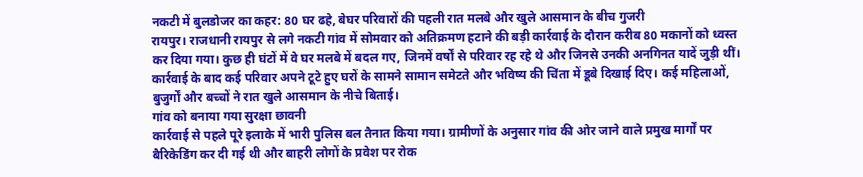नकटी में बुलडोजर का कहर: 80 घर ढहे, बेघर परिवारों की पहली रात मलबे और खुले आसमान के बीच गुजरी
रायपुर। राजधानी रायपुर से लगे नकटी गांव में सोमवार को अतिक्रमण हटाने की बड़ी कार्रवाई के दौरान करीब 80 मकानों को ध्वस्त कर दिया गया। कुछ ही घंटों में वे घर मलबे में बदल गए, जिनमें वर्षों से परिवार रह रहे थे और जिनसे उनकी अनगिनत यादें जुड़ी थीं। कार्रवाई के बाद कई परिवार अपने टूटे हुए घरों के सामने सामान समेटते और भविष्य की चिंता में डूबे दिखाई दिए। कई महिलाओं, बुजुर्गों और बच्चों ने रात खुले आसमान के नीचे बिताई।
गांव को बनाया गया सुरक्षा छावनी
कार्रवाई से पहले पूरे इलाके में भारी पुलिस बल तैनात किया गया। ग्रामीणों के अनुसार गांव की ओर जाने वाले प्रमुख मार्गों पर बैरिकेडिंग कर दी गई थी और बाहरी लोगों के प्रवेश पर रोक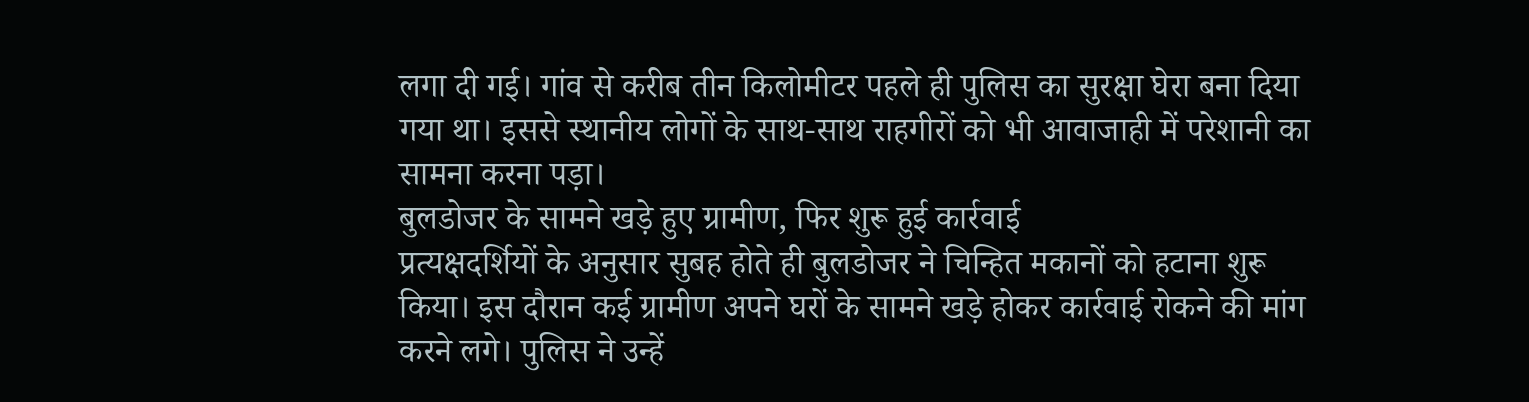लगा दी गई। गांव से करीब तीन किलोमीटर पहले ही पुलिस का सुरक्षा घेरा बना दिया गया था। इससे स्थानीय लोगों के साथ-साथ राहगीरों को भी आवाजाही में परेशानी का सामना करना पड़ा।
बुलडोजर के सामने खड़े हुए ग्रामीण, फिर शुरू हुई कार्रवाई
प्रत्यक्षदर्शियों के अनुसार सुबह होते ही बुलडोजर ने चिन्हित मकानों को हटाना शुरू किया। इस दौरान कई ग्रामीण अपने घरों के सामने खड़े होकर कार्रवाई रोकने की मांग करने लगे। पुलिस ने उन्हें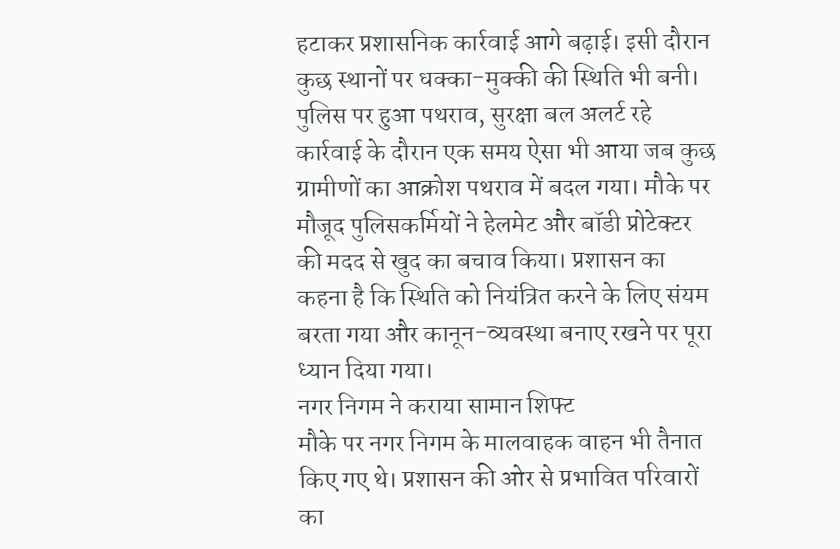हटाकर प्रशासनिक कार्रवाई आगे बढ़ाई। इसी दौरान कुछ स्थानों पर धक्का-मुक्की की स्थिति भी बनी।
पुलिस पर हुआ पथराव, सुरक्षा बल अलर्ट रहे
कार्रवाई के दौरान एक समय ऐसा भी आया जब कुछ ग्रामीणों का आक्रोश पथराव में बदल गया। मौके पर मौजूद पुलिसकर्मियों ने हेलमेट और बॉडी प्रोटेक्टर की मदद से खुद का बचाव किया। प्रशासन का कहना है कि स्थिति को नियंत्रित करने के लिए संयम बरता गया और कानून-व्यवस्था बनाए रखने पर पूरा ध्यान दिया गया।
नगर निगम ने कराया सामान शिफ्ट
मौके पर नगर निगम के मालवाहक वाहन भी तैनात किए गए थे। प्रशासन की ओर से प्रभावित परिवारों का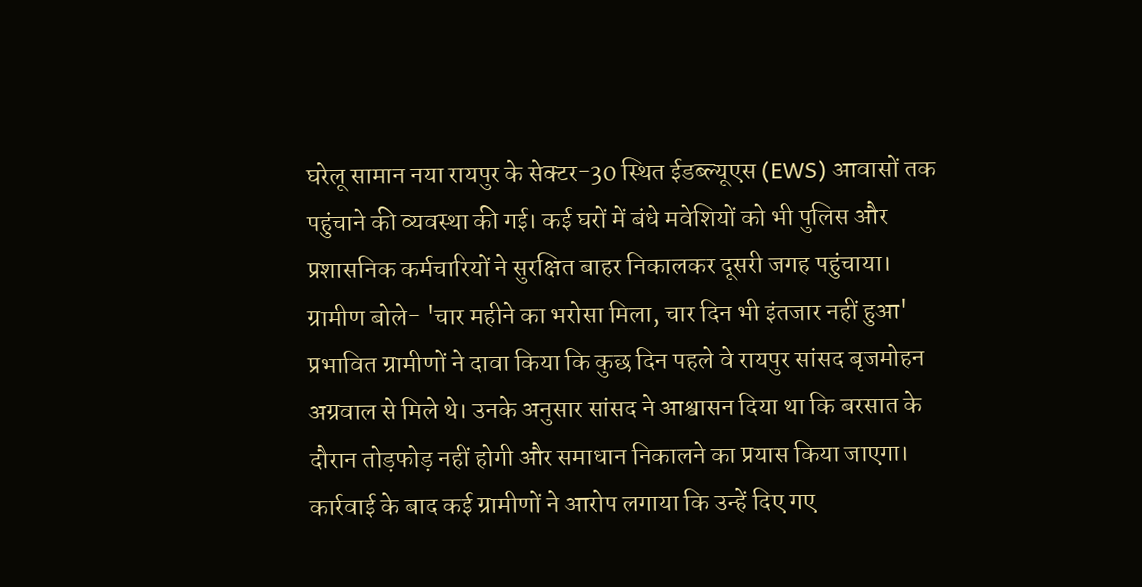घरेलू सामान नया रायपुर के सेक्टर-30 स्थित ईडब्ल्यूएस (EWS) आवासों तक पहुंचाने की व्यवस्था की गई। कई घरों में बंधे मवेशियों को भी पुलिस और प्रशासनिक कर्मचारियों ने सुरक्षित बाहर निकालकर दूसरी जगह पहुंचाया।
ग्रामीण बोले- 'चार महीने का भरोसा मिला, चार दिन भी इंतजार नहीं हुआ'
प्रभावित ग्रामीणों ने दावा किया कि कुछ दिन पहले वे रायपुर सांसद बृजमोहन अग्रवाल से मिले थे। उनके अनुसार सांसद ने आश्वासन दिया था कि बरसात के दौरान तोड़फोड़ नहीं होगी और समाधान निकालने का प्रयास किया जाएगा। कार्रवाई के बाद कई ग्रामीणों ने आरोप लगाया कि उन्हें दिए गए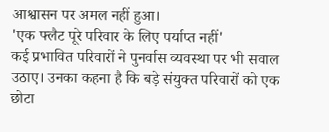आश्वासन पर अमल नहीं हुआ।
'एक फ्लैट पूरे परिवार के लिए पर्याप्त नहीं'
कई प्रभावित परिवारों ने पुनर्वास व्यवस्था पर भी सवाल उठाए। उनका कहना है कि बड़े संयुक्त परिवारों को एक छोटा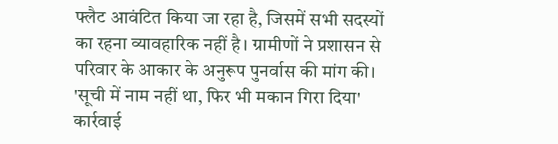फ्लैट आवंटित किया जा रहा है, जिसमें सभी सदस्यों का रहना व्यावहारिक नहीं है। ग्रामीणों ने प्रशासन से परिवार के आकार के अनुरूप पुनर्वास की मांग की।
'सूची में नाम नहीं था, फिर भी मकान गिरा दिया'
कार्रवाई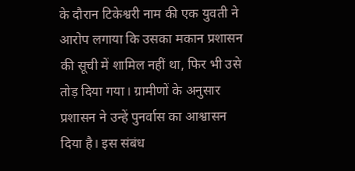के दौरान टिकेश्वरी नाम की एक युवती ने आरोप लगाया कि उसका मकान प्रशासन की सूची में शामिल नहीं था, फिर भी उसे तोड़ दिया गया। ग्रामीणों के अनुसार प्रशासन ने उन्हें पुनर्वास का आश्वासन दिया है। इस संबंध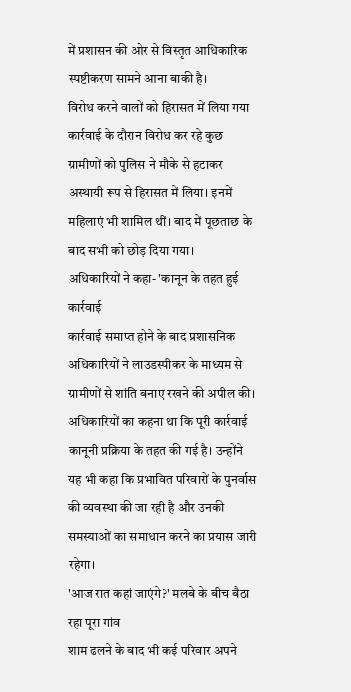में प्रशासन की ओर से विस्तृत आधिकारिक स्पष्टीकरण सामने आना बाकी है।
विरोध करने वालों को हिरासत में लिया गया
कार्रवाई के दौरान विरोध कर रहे कुछ ग्रामीणों को पुलिस ने मौके से हटाकर अस्थायी रूप से हिरासत में लिया। इनमें महिलाएं भी शामिल थीं। बाद में पूछताछ के बाद सभी को छोड़ दिया गया।
अधिकारियों ने कहा- 'कानून के तहत हुई कार्रवाई
कार्रवाई समाप्त होने के बाद प्रशासनिक अधिकारियों ने लाउडस्पीकर के माध्यम से ग्रामीणों से शांति बनाए रखने की अपील की। अधिकारियों का कहना था कि पूरी कार्रवाई कानूनी प्रक्रिया के तहत की गई है। उन्होंने यह भी कहा कि प्रभावित परिवारों के पुनर्वास की व्यवस्था की जा रही है और उनकी समस्याओं का समाधान करने का प्रयास जारी रहेगा।
'आज रात कहां जाएंगे?' मलबे के बीच बैठा रहा पूरा गांव
शाम ढलने के बाद भी कई परिवार अपने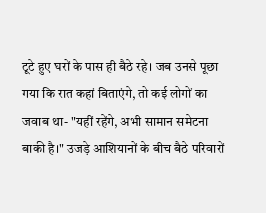टूटे हुए घरों के पास ही बैठे रहे। जब उनसे पूछा गया कि रात कहां बिताएंगे, तो कई लोगों का जवाब था- "यहीं रहेंगे, अभी सामान समेटना बाकी है।" उजड़े आशियानों के बीच बैठे परिवारों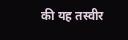की यह तस्वीर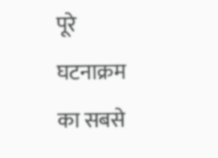पूरे घटनाक्रम का सबसे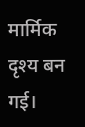मार्मिक दृश्य बन गई।